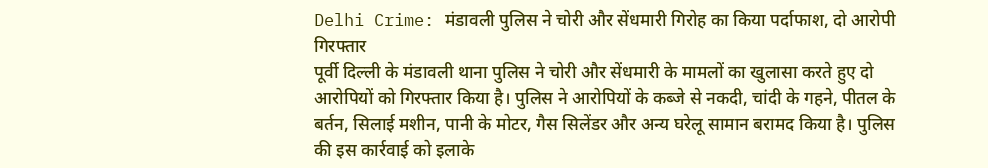Delhi Crime: मंडावली पुलिस ने चोरी और सेंधमारी गिरोह का किया पर्दाफाश, दो आरोपी गिरफ्तार
पूर्वी दिल्ली के मंडावली थाना पुलिस ने चोरी और सेंधमारी के मामलों का खुलासा करते हुए दो आरोपियों को गिरफ्तार किया है। पुलिस ने आरोपियों के कब्जे से नकदी, चांदी के गहने, पीतल के बर्तन, सिलाई मशीन, पानी के मोटर, गैस सिलेंडर और अन्य घरेलू सामान बरामद किया है। पुलिस की इस कार्रवाई को इलाके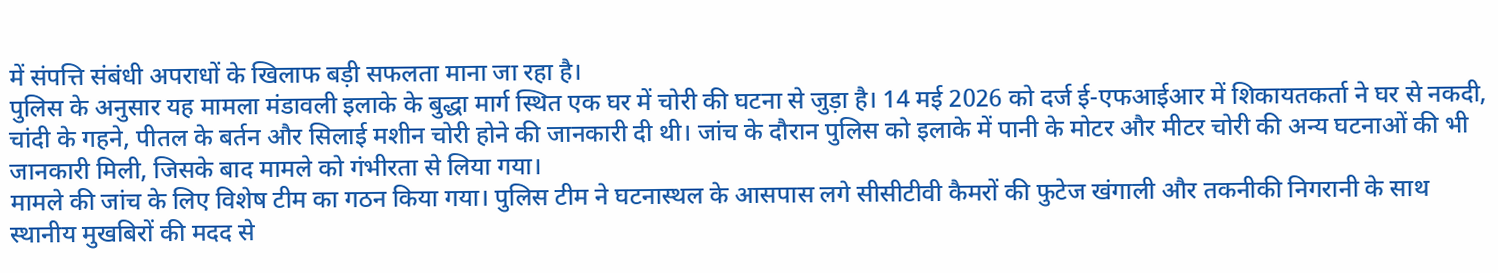में संपत्ति संबंधी अपराधों के खिलाफ बड़ी सफलता माना जा रहा है।
पुलिस के अनुसार यह मामला मंडावली इलाके के बुद्धा मार्ग स्थित एक घर में चोरी की घटना से जुड़ा है। 14 मई 2026 को दर्ज ई-एफआईआर में शिकायतकर्ता ने घर से नकदी, चांदी के गहने, पीतल के बर्तन और सिलाई मशीन चोरी होने की जानकारी दी थी। जांच के दौरान पुलिस को इलाके में पानी के मोटर और मीटर चोरी की अन्य घटनाओं की भी जानकारी मिली, जिसके बाद मामले को गंभीरता से लिया गया।
मामले की जांच के लिए विशेष टीम का गठन किया गया। पुलिस टीम ने घटनास्थल के आसपास लगे सीसीटीवी कैमरों की फुटेज खंगाली और तकनीकी निगरानी के साथ स्थानीय मुखबिरों की मदद से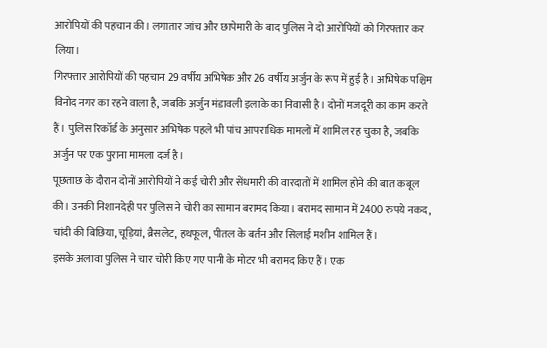आरोपियों की पहचान की। लगातार जांच और छापेमारी के बाद पुलिस ने दो आरोपियों को गिरफ्तार कर लिया।
गिरफ्तार आरोपियों की पहचान 29 वर्षीय अभिषेक और 26 वर्षीय अर्जुन के रूप में हुई है। अभिषेक पश्चिम विनोद नगर का रहने वाला है, जबकि अर्जुन मंडावली इलाके का निवासी है। दोनों मजदूरी का काम करते हैं। पुलिस रिकॉर्ड के अनुसार अभिषेक पहले भी पांच आपराधिक मामलों में शामिल रह चुका है, जबकि अर्जुन पर एक पुराना मामला दर्ज है।
पूछताछ के दौरान दोनों आरोपियों ने कई चोरी और सेंधमारी की वारदातों में शामिल होने की बात कबूल की। उनकी निशानदेही पर पुलिस ने चोरी का सामान बरामद किया। बरामद सामान में 2400 रुपये नकद, चांदी की बिछिया, चूड़ियां, ब्रैसलेट, हथफूल, पीतल के बर्तन और सिलाई मशीन शामिल हैं।
इसके अलावा पुलिस ने चार चोरी किए गए पानी के मोटर भी बरामद किए हैं। एक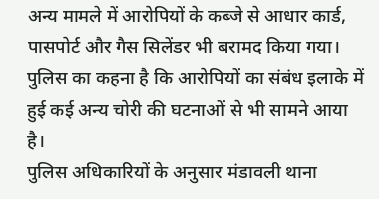अन्य मामले में आरोपियों के कब्जे से आधार कार्ड, पासपोर्ट और गैस सिलेंडर भी बरामद किया गया। पुलिस का कहना है कि आरोपियों का संबंध इलाके में हुई कई अन्य चोरी की घटनाओं से भी सामने आया है।
पुलिस अधिकारियों के अनुसार मंडावली थाना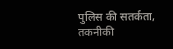पुलिस की सतर्कता, तकनीकी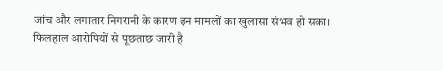जांच और लगातार निगरानी के कारण इन मामलों का खुलासा संभव हो सका। फिलहाल आरोपियों से पूछताछ जारी है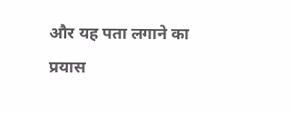और यह पता लगाने का प्रयास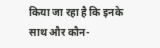किया जा रहा है कि इनके साथ और कौन-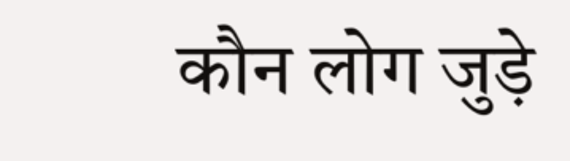कौन लोग जुड़े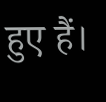हुए हैं।